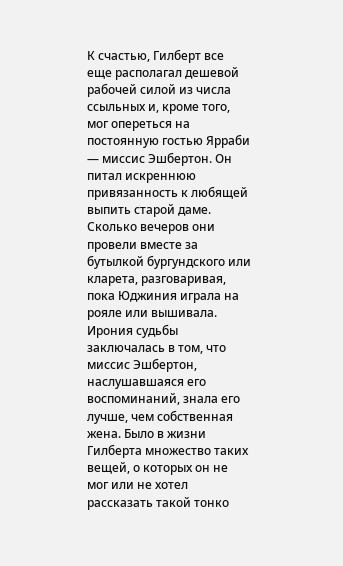К счастью, Гилберт все еще располагал дешевой рабочей силой из числа ссыльных и, кроме того, мог опереться на постоянную гостью Ярраби — миссис Эшбертон. Он питал искреннюю привязанность к любящей выпить старой даме. Сколько вечеров они провели вместе за бутылкой бургундского или кларета, разговаривая, пока Юджиния играла на рояле или вышивала. Ирония судьбы заключалась в том, что миссис Эшбертон, наслушавшаяся его воспоминаний, знала его лучше, чем собственная жена. Было в жизни Гилберта множество таких вещей, о которых он не мог или не хотел рассказать такой тонко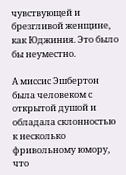чувствующей и брезгливой женщине, как Юджиния. Это было бы неуместно.

А миссис Эшбертон была человеком с открытой душой и обладала склонностью к несколько фривольному юмору, что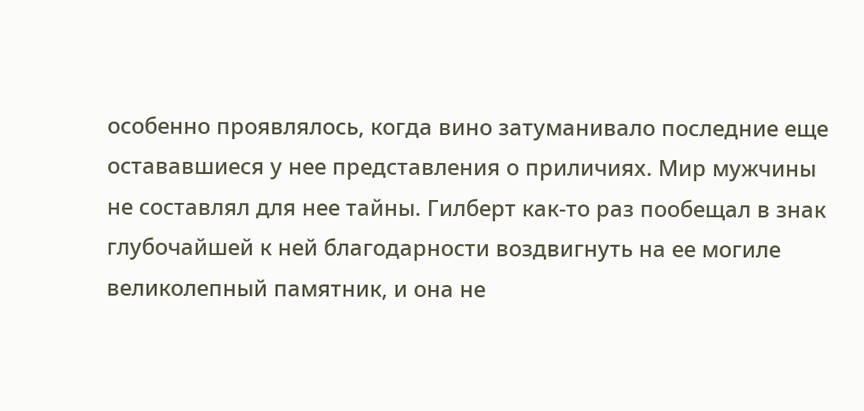особенно проявлялось, когда вино затуманивало последние еще остававшиеся у нее представления о приличиях. Мир мужчины не составлял для нее тайны. Гилберт как-то раз пообещал в знак глубочайшей к ней благодарности воздвигнуть на ее могиле великолепный памятник, и она не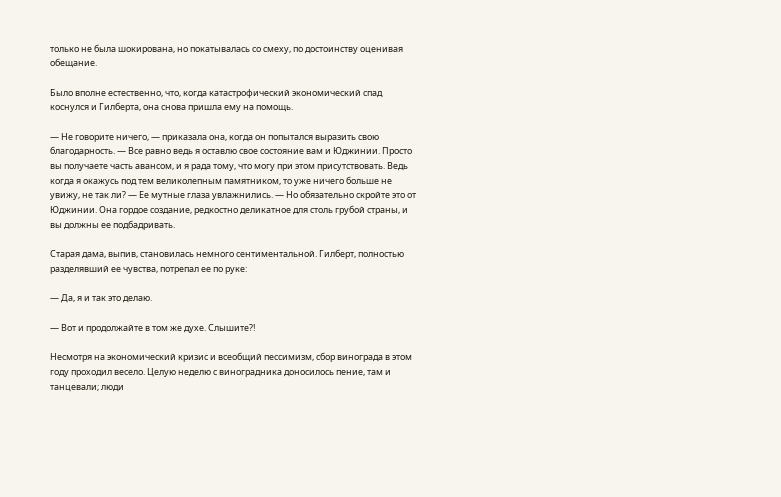только не была шокирована, но покатывалась со смеху, по достоинству оценивая обещание.

Было вполне естественно, что, когда катастрофический экономический спад коснулся и Гилберта, она снова пришла ему на помощь.

— Не говорите ничего, — приказала она, когда он попытался выразить свою благодарность. — Все равно ведь я оставлю свое состояние вам и Юджинии. Просто вы получаете часть авансом, и я рада тому, что могу при этом присутствовать. Ведь когда я окажусь под тем великолепным памятником, то уже ничего больше не увижу, не так ли? — Ее мутные глаза увлажнились. — Но обязательно скройте это от Юджинии. Она гордое создание, редкостно деликатное для столь грубой страны, и вы должны ее подбадривать.

Старая дама, выпив, становилась немного сентиментальной. Гилберт, полностью разделявший ее чувства, потрепал ее по руке:

— Да, я и так это делаю.

— Вот и продолжайте в том же духе. Слышите?!

Несмотря на экономический кризис и всеобщий пессимизм, сбор винограда в этом году проходил весело. Целую неделю с виноградника доносилось пение, там и танцевали; люди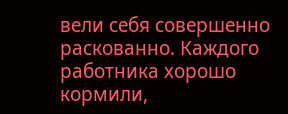вели себя совершенно раскованно. Каждого работника хорошо кормили,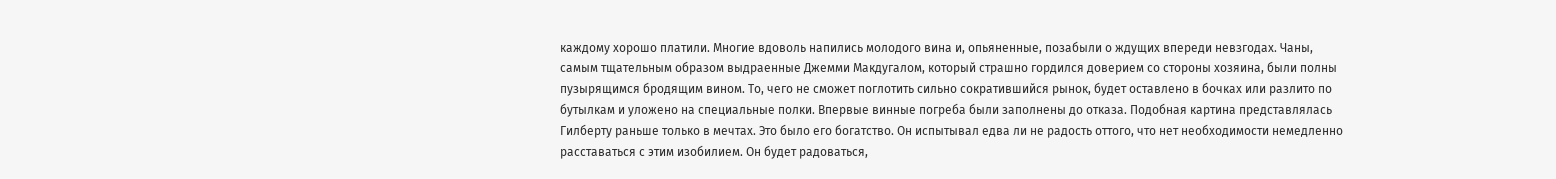каждому хорошо платили. Многие вдоволь напились молодого вина и, опьяненные, позабыли о ждущих впереди невзгодах. Чаны, самым тщательным образом выдраенные Джемми Макдугалом, который страшно гордился доверием со стороны хозяина, были полны пузырящимся бродящим вином. То, чего не сможет поглотить сильно сократившийся рынок, будет оставлено в бочках или разлито по бутылкам и уложено на специальные полки. Впервые винные погреба были заполнены до отказа. Подобная картина представлялась Гилберту раньше только в мечтах. Это было его богатство. Он испытывал едва ли не радость оттого, что нет необходимости немедленно расставаться с этим изобилием. Он будет радоваться,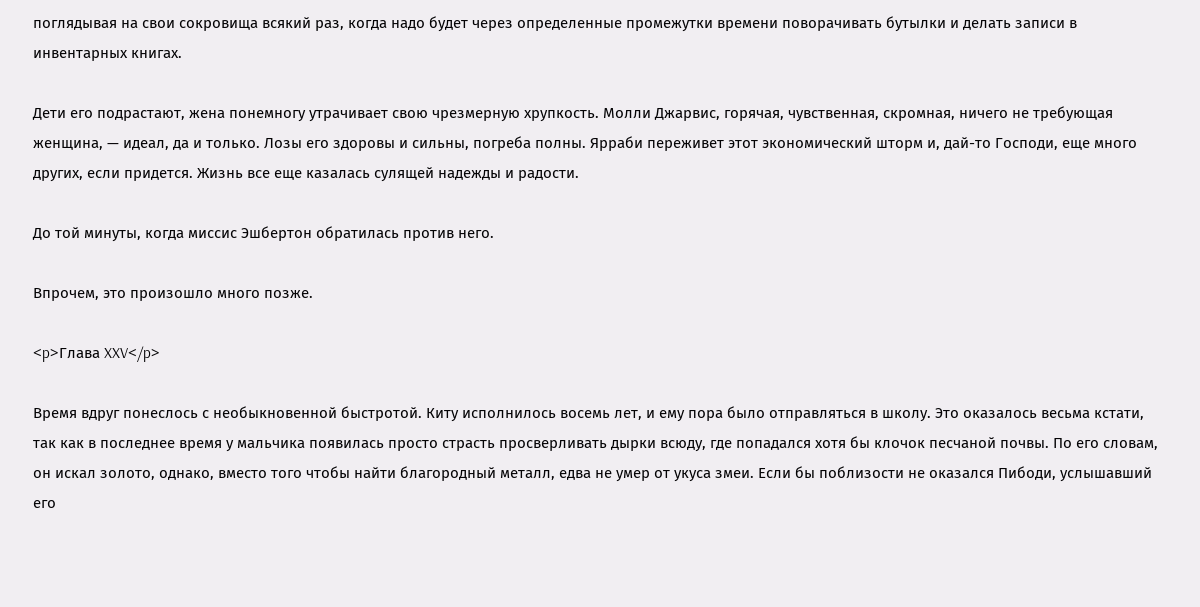поглядывая на свои сокровища всякий раз, когда надо будет через определенные промежутки времени поворачивать бутылки и делать записи в инвентарных книгах.

Дети его подрастают, жена понемногу утрачивает свою чрезмерную хрупкость. Молли Джарвис, горячая, чувственная, скромная, ничего не требующая женщина, — идеал, да и только. Лозы его здоровы и сильны, погреба полны. Ярраби переживет этот экономический шторм и, дай-то Господи, еще много других, если придется. Жизнь все еще казалась сулящей надежды и радости.

До той минуты, когда миссис Эшбертон обратилась против него.

Впрочем, это произошло много позже.

<p>Глава XXV</p>

Время вдруг понеслось с необыкновенной быстротой. Киту исполнилось восемь лет, и ему пора было отправляться в школу. Это оказалось весьма кстати, так как в последнее время у мальчика появилась просто страсть просверливать дырки всюду, где попадался хотя бы клочок песчаной почвы. По его словам, он искал золото, однако, вместо того чтобы найти благородный металл, едва не умер от укуса змеи. Если бы поблизости не оказался Пибоди, услышавший его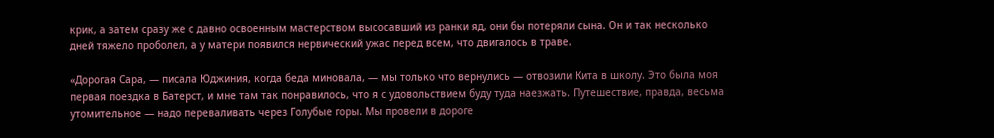крик, а затем сразу же с давно освоенным мастерством высосавший из ранки яд, они бы потеряли сына. Он и так несколько дней тяжело проболел, а у матери появился нервический ужас перед всем, что двигалось в траве.

«Дорогая Сара, — писала Юджиния, когда беда миновала, — мы только что вернулись — отвозили Кита в школу. Это была моя первая поездка в Батерст, и мне там так понравилось, что я с удовольствием буду туда наезжать. Путешествие, правда, весьма утомительное — надо переваливать через Голубые горы. Мы провели в дороге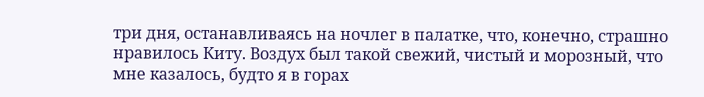три дня, останавливаясь на ночлег в палатке, что, конечно, страшно нравилось Киту. Воздух был такой свежий, чистый и морозный, что мне казалось, будто я в горах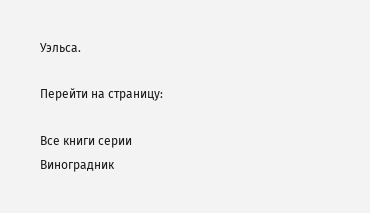Уэльса.

Перейти на страницу:

Все книги серии Виноградник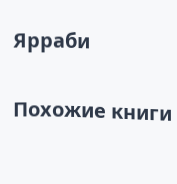Ярраби

Похожие книги